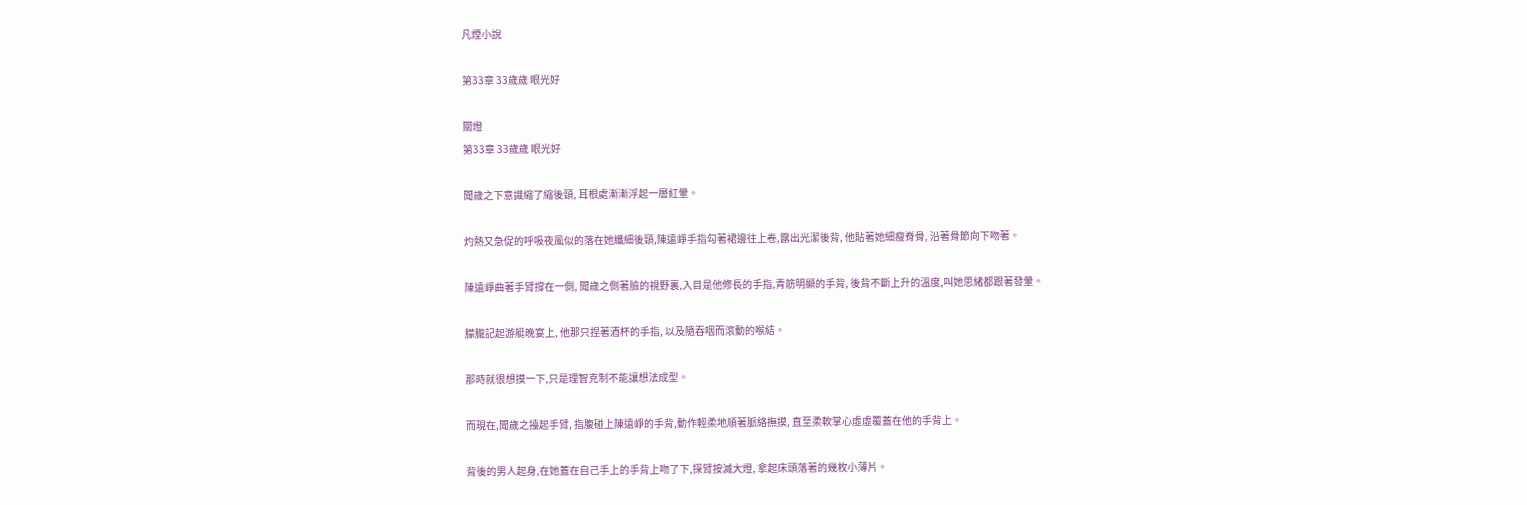凡煙小說

第33章 33歲歲 眼光好

關燈
第33章 33歲歲 眼光好

聞歲之下意識縮了縮後頸, 耳根處漸漸浮起一層紅暈。

灼熱又急促的呼吸夜風似的落在她纖細後頸,陳遠崢手指勾著裙邊往上卷,露出光潔後背, 他貼著她細瘦脊骨, 沿著骨節向下吻著。

陳遠崢曲著手臂撐在一側, 聞歲之側著臉的視野裏,入目是他修長的手指,青筋明顯的手背, 後背不斷上升的溫度,叫她思緒都跟著發暈。

朦朧記起游艇晚宴上, 他那只捏著酒杯的手指, 以及隨吞咽而滾動的喉結。

那時就很想摸一下,只是理智克制不能讓想法成型。

而現在,聞歲之擡起手臂, 指腹碰上陳遠崢的手背,動作輕柔地順著脈絡撫摸, 直至柔軟掌心虛虛覆蓋在他的手背上。

背後的男人起身,在她蓋在自己手上的手背上吻了下,探臂按滅大燈, 拿起床頭落著的幾枚小薄片。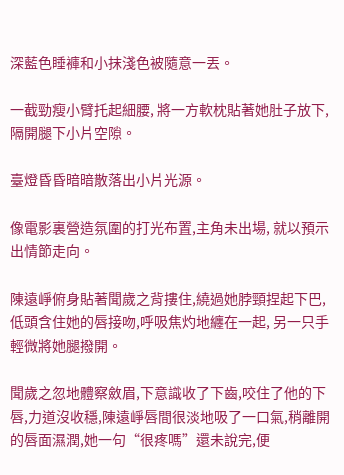深藍色睡褲和小抹淺色被隨意一丟。

一截勁瘦小臂托起細腰, 將一方軟枕貼著她肚子放下,隔開腿下小片空隙。

臺燈昏昏暗暗散落出小片光源。

像電影裏營造氛圍的打光布置,主角未出場, 就以預示出情節走向。

陳遠崢俯身貼著聞歲之背摟住,繞過她脖頸捏起下巴,低頭含住她的唇接吻,呼吸焦灼地纏在一起, 另一只手輕微將她腿撥開。

聞歲之忽地體察斂眉,下意識收了下齒,咬住了他的下唇,力道沒收穩,陳遠崢唇間很淡地吸了一口氣,稍離開的唇面濕潤,她一句“很疼嗎”還未說完,便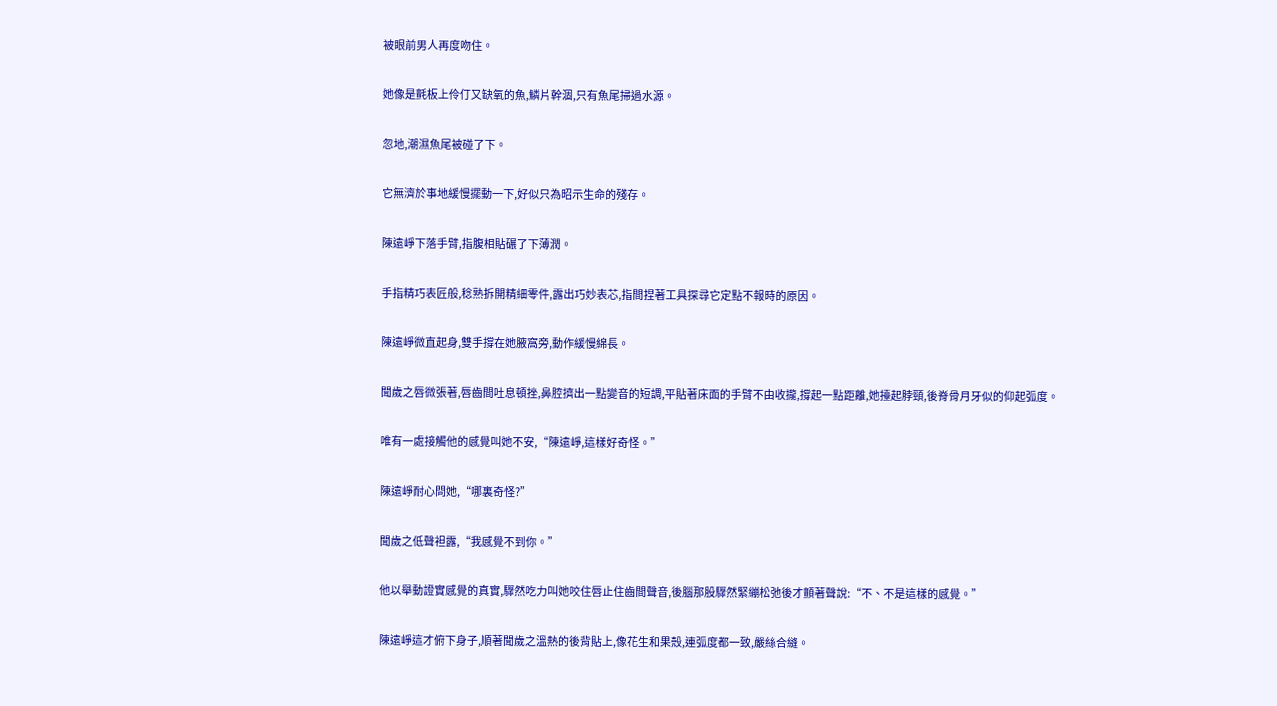被眼前男人再度吻住。

她像是氈板上伶仃又缺氧的魚,鱗片幹涸,只有魚尾掃過水源。

忽地,潮濕魚尾被碰了下。

它無濟於事地緩慢擺動一下,好似只為昭示生命的殘存。

陳遠崢下落手臂,指腹相貼碾了下薄潤。

手指精巧表匠般,稔熟拆開精細零件,露出巧妙表芯,指間捏著工具探尋它定點不報時的原因。

陳遠崢微直起身,雙手撐在她腋窩旁,動作緩慢綿長。

聞歲之唇微張著,唇齒間吐息頓挫,鼻腔擠出一點變音的短調,平貼著床面的手臂不由收攏,撐起一點距離,她擡起脖頸,後脊骨月牙似的仰起弧度。

唯有一處接觸他的感覺叫她不安,“陳遠崢,這樣好奇怪。”

陳遠崢耐心問她,“哪裏奇怪?”

聞歲之低聲袒露,“我感覺不到你。”

他以舉動證實感覺的真實,驟然吃力叫她咬住唇止住齒間聲音,後腦那股驟然緊繃松弛後才顫著聲說:“不、不是這樣的感覺。”

陳遠崢這才俯下身子,順著聞歲之溫熱的後背貼上,像花生和果殼,連弧度都一致,嚴絲合縫。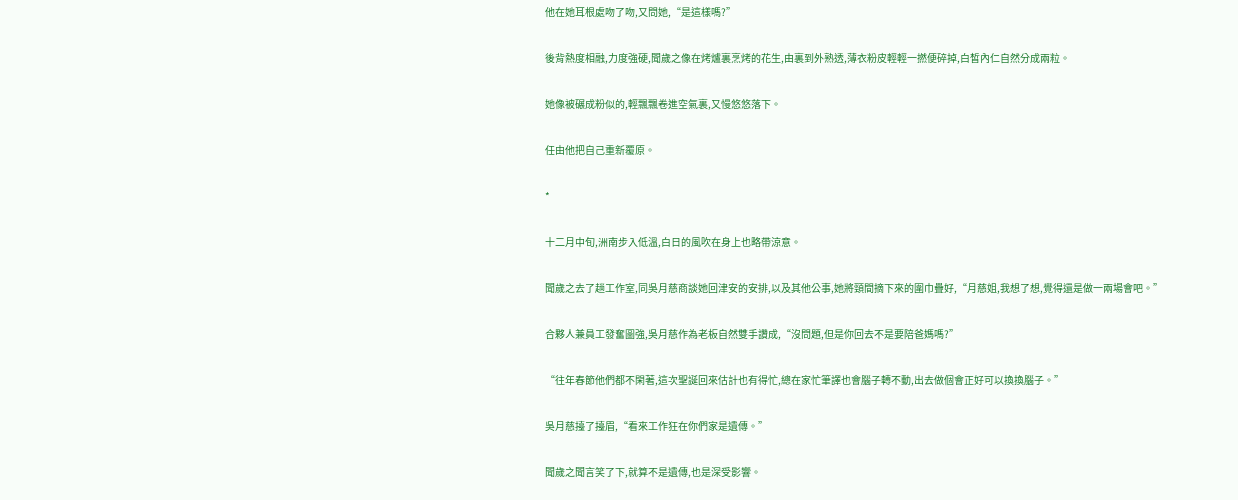他在她耳根處吻了吻,又問她,“是這樣嗎?”

後背熱度相融,力度強硬,聞歲之像在烤爐裏烹烤的花生,由裏到外熟透,薄衣粉皮輕輕一撚便碎掉,白皙內仁自然分成兩粒。

她像被碾成粉似的,輕飄飄卷進空氣裏,又慢悠悠落下。

任由他把自己重新覆原。

*

十二月中旬,洲南步入低溫,白日的風吹在身上也略帶涼意。

聞歲之去了趟工作室,同吳月慈商談她回津安的安排,以及其他公事,她將頸間摘下來的圍巾疊好,“月慈姐,我想了想,覺得還是做一兩場會吧。”

合夥人兼員工發奮圖強,吳月慈作為老板自然雙手讚成,“沒問題,但是你回去不是要陪爸媽嗎?”

“往年春節他們都不閑著,這次聖誕回來估計也有得忙,總在家忙筆譯也會腦子轉不動,出去做個會正好可以換換腦子。”

吳月慈擡了擡眉,“看來工作狂在你們家是遺傳。”

聞歲之聞言笑了下,就算不是遺傳,也是深受影響。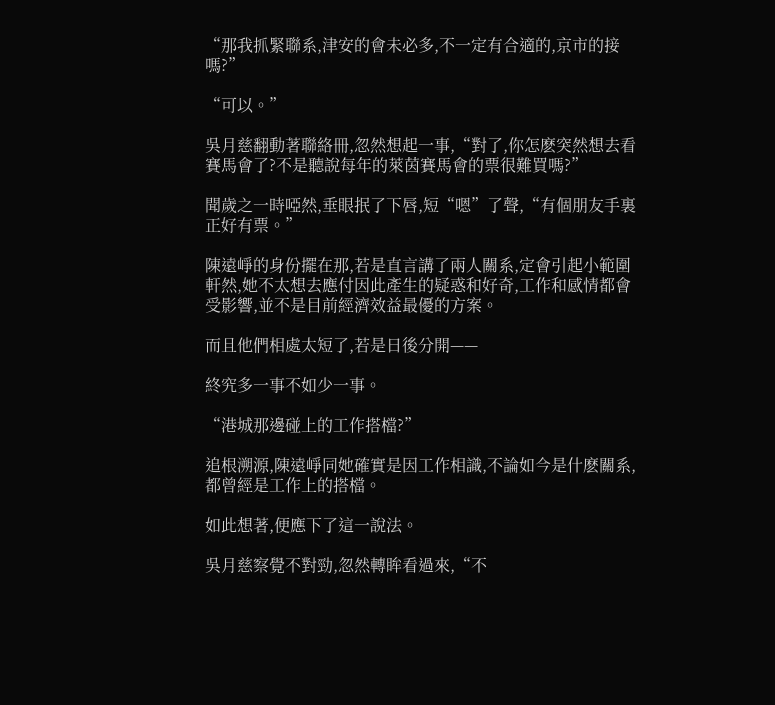“那我抓緊聯系,津安的會未必多,不一定有合適的,京市的接嗎?”

“可以。”

吳月慈翻動著聯絡冊,忽然想起一事,“對了,你怎麽突然想去看賽馬會了?不是聽說每年的萊茵賽馬會的票很難買嗎?”

聞歲之一時啞然,垂眼抿了下唇,短“嗯”了聲,“有個朋友手裏正好有票。”

陳遠崢的身份擺在那,若是直言講了兩人關系,定會引起小範圍軒然,她不太想去應付因此產生的疑惑和好奇,工作和感情都會受影響,並不是目前經濟效益最優的方案。

而且他們相處太短了,若是日後分開——

終究多一事不如少一事。

“港城那邊碰上的工作搭檔?”

追根溯源,陳遠崢同她確實是因工作相識,不論如今是什麽關系,都曾經是工作上的搭檔。

如此想著,便應下了這一說法。

吳月慈察覺不對勁,忽然轉眸看過來,“不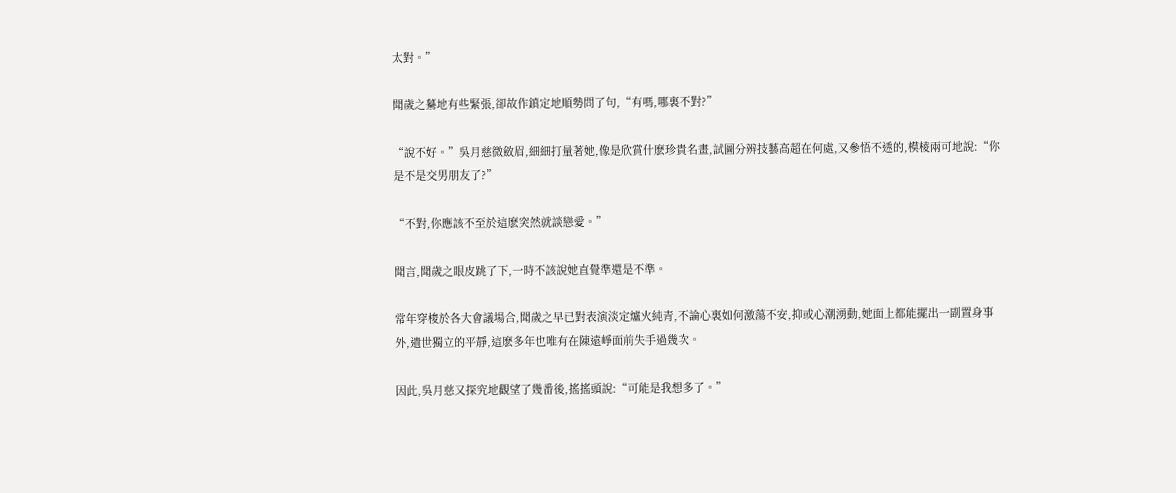太對。”

聞歲之驀地有些緊張,卻故作鎮定地順勢問了句,“有嗎,哪裏不對?”

“說不好。”吳月慈微斂眉,細細打量著她,像是欣賞什麽珍貴名畫,試圖分辨技藝高超在何處,又參悟不透的,模棱兩可地說:“你是不是交男朋友了?”

“不對,你應該不至於這麽突然就談戀愛。”

聞言,聞歲之眼皮跳了下,一時不該說她直覺準還是不準。

常年穿梭於各大會議場合,聞歲之早已對表演淡定爐火純青,不論心裏如何激蕩不安,抑或心潮湧動,她面上都能擺出一副置身事外,遺世獨立的平靜,這麽多年也唯有在陳遠崢面前失手過幾次。

因此,吳月慈又探究地觀望了幾番後,搖搖頭說:“可能是我想多了。”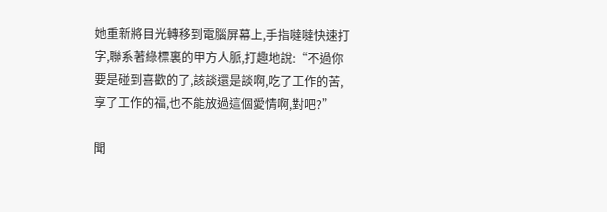她重新將目光轉移到電腦屏幕上,手指噠噠快速打字,聯系著綠標裏的甲方人脈,打趣地說:“不過你要是碰到喜歡的了,該談還是談啊,吃了工作的苦,享了工作的福,也不能放過這個愛情啊,對吧?”

聞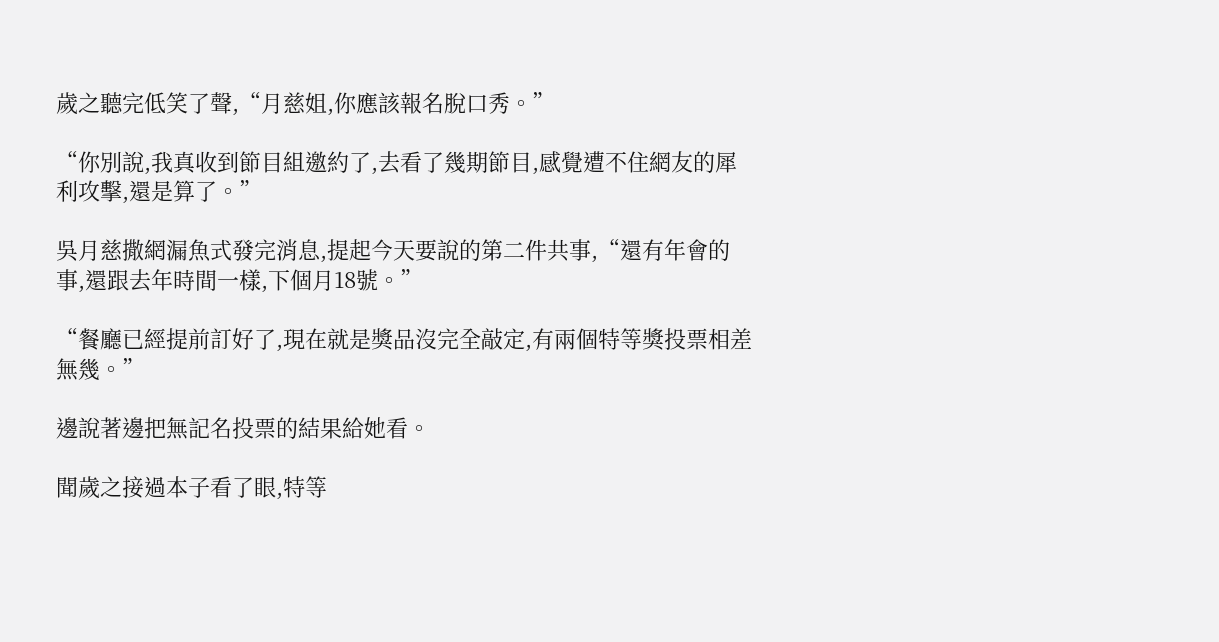歲之聽完低笑了聲,“月慈姐,你應該報名脫口秀。”

“你別說,我真收到節目組邀約了,去看了幾期節目,感覺遭不住網友的犀利攻擊,還是算了。”

吳月慈撒網漏魚式發完消息,提起今天要說的第二件共事,“還有年會的事,還跟去年時間一樣,下個月18號。”

“餐廳已經提前訂好了,現在就是獎品沒完全敲定,有兩個特等獎投票相差無幾。”

邊說著邊把無記名投票的結果給她看。

聞歲之接過本子看了眼,特等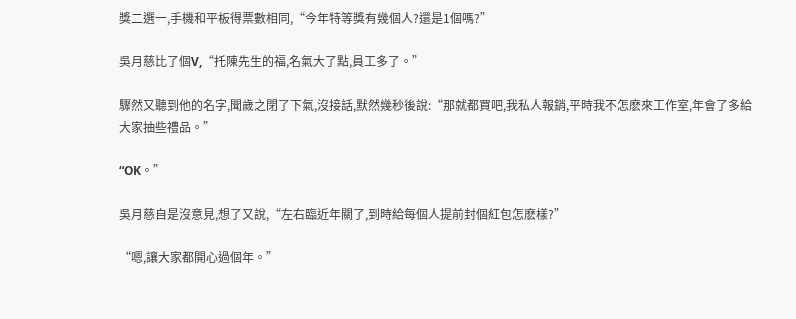獎二選一,手機和平板得票數相同,“今年特等獎有幾個人?還是1個嗎?”

吳月慈比了個V,“托陳先生的福,名氣大了點,員工多了。”

驟然又聽到他的名字,聞歲之閉了下氣,沒接話,默然幾秒後說:“那就都買吧,我私人報銷,平時我不怎麽來工作室,年會了多給大家抽些禮品。”

“OK。”

吳月慈自是沒意見,想了又說,“左右臨近年關了,到時給每個人提前封個紅包怎麽樣?”

“嗯,讓大家都開心過個年。”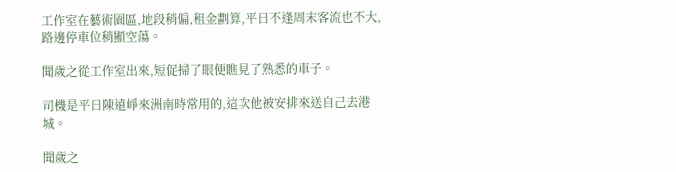工作室在藝術園區,地段稍偏,租金劃算,平日不逢周末客流也不大,路邊停車位稍顯空蕩。

聞歲之從工作室出來,短促掃了眼便瞧見了熟悉的車子。

司機是平日陳遠崢來洲南時常用的,這次他被安排來送自己去港城。

聞歲之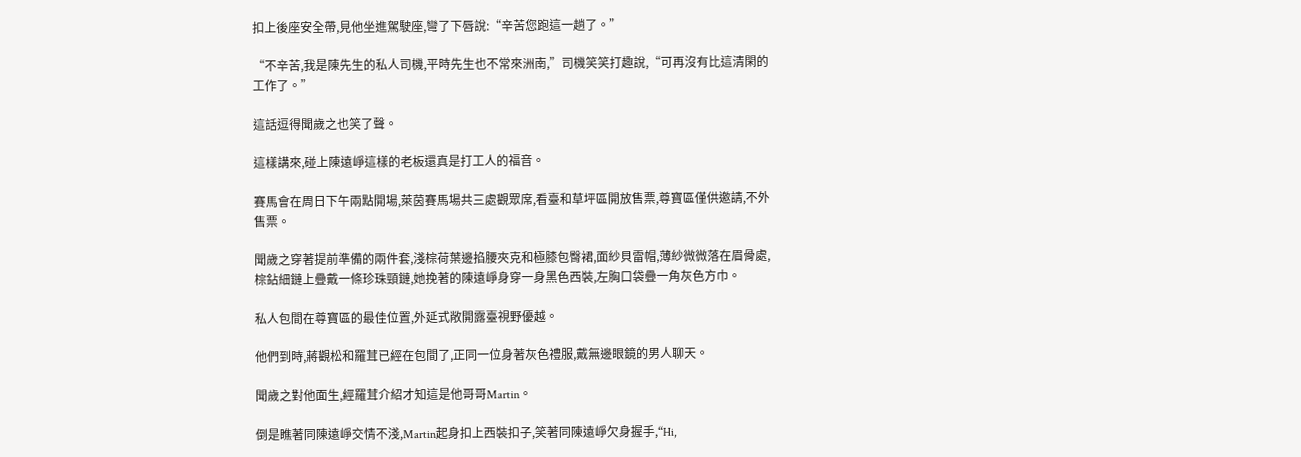扣上後座安全帶,見他坐進駕駛座,彎了下唇說:“辛苦您跑這一趟了。”

“不辛苦,我是陳先生的私人司機,平時先生也不常來洲南,”司機笑笑打趣說,“可再沒有比這清閑的工作了。”

這話逗得聞歲之也笑了聲。

這樣講來,碰上陳遠崢這樣的老板還真是打工人的福音。

賽馬會在周日下午兩點開場,萊茵賽馬場共三處觀眾席,看臺和草坪區開放售票,尊寶區僅供邀請,不外售票。

聞歲之穿著提前準備的兩件套,淺棕荷葉邊掐腰夾克和極膝包臀裙,面紗貝雷帽,薄紗微微落在眉骨處,棕鉆細鏈上疊戴一條珍珠頸鏈,她挽著的陳遠崢身穿一身黑色西裝,左胸口袋疊一角灰色方巾。

私人包間在尊寶區的最佳位置,外延式敞開露臺視野優越。

他們到時,蔣觀松和羅茸已經在包間了,正同一位身著灰色禮服,戴無邊眼鏡的男人聊天。

聞歲之對他面生,經羅茸介紹才知這是他哥哥Martin。

倒是瞧著同陳遠崢交情不淺,Martin起身扣上西裝扣子,笑著同陳遠崢欠身握手,“Hi,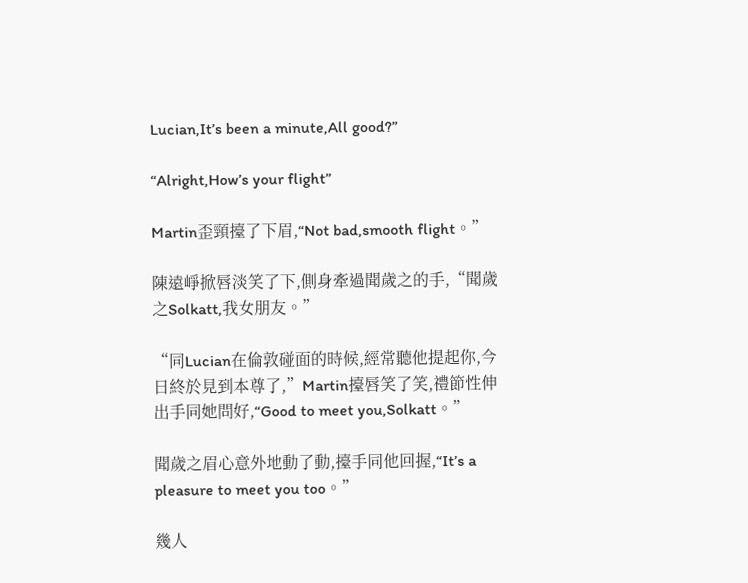Lucian,It’s been a minute,All good?”

“Alright,How’s your flight”

Martin歪頸擡了下眉,“Not bad,smooth flight。”

陳遠崢掀唇淡笑了下,側身牽過聞歲之的手,“聞歲之Solkatt,我女朋友。”

“同Lucian在倫敦碰面的時候,經常聽他提起你,今日終於見到本尊了,”Martin擡唇笑了笑,禮節性伸出手同她問好,“Good to meet you,Solkatt。”

聞歲之眉心意外地動了動,擡手同他回握,“It’s a pleasure to meet you too。”

幾人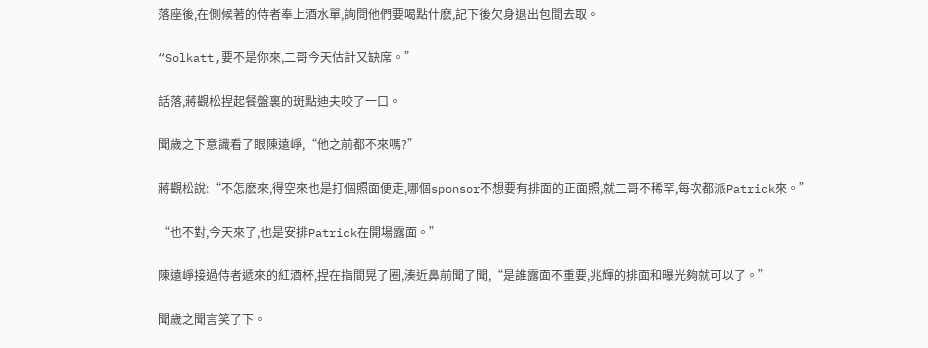落座後,在側候著的侍者奉上酒水單,詢問他們要喝點什麽,記下後欠身退出包間去取。

“Solkatt,要不是你來,二哥今天估計又缺席。”

話落,蔣觀松捏起餐盤裏的斑點迪夫咬了一口。

聞歲之下意識看了眼陳遠崢,“他之前都不來嗎?”

蔣觀松說:“不怎麽來,得空來也是打個照面便走,哪個sponsor不想要有排面的正面照,就二哥不稀罕,每次都派Patrick來。”

“也不對,今天來了,也是安排Patrick在開場露面。”

陳遠崢接過侍者遞來的紅酒杯,捏在指間晃了圈,湊近鼻前聞了聞,“是誰露面不重要,兆輝的排面和曝光夠就可以了。”

聞歲之聞言笑了下。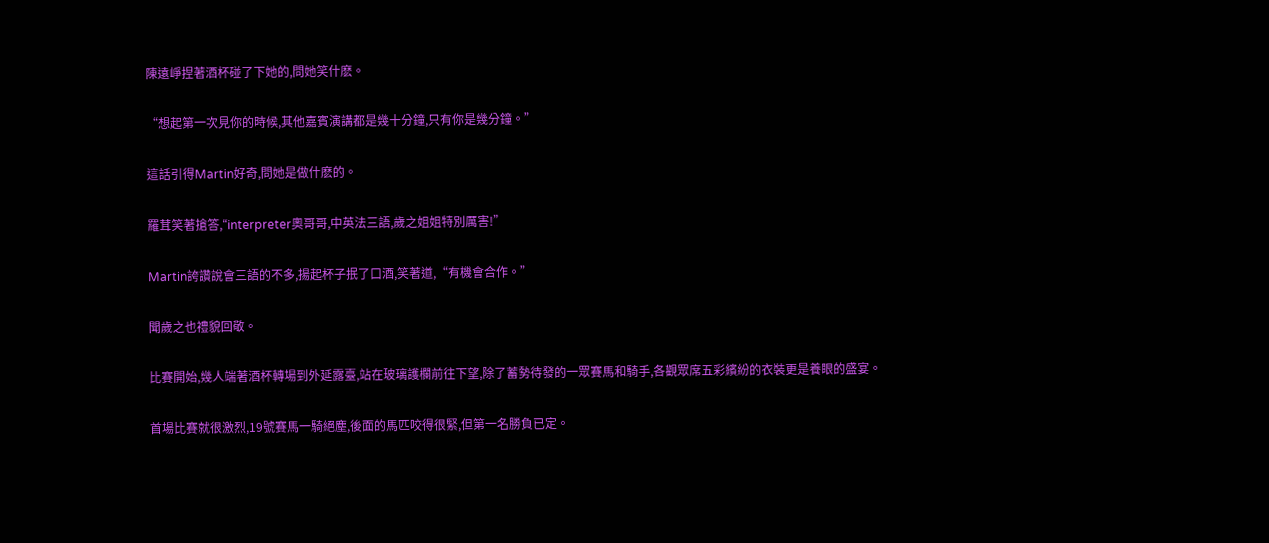陳遠崢捏著酒杯碰了下她的,問她笑什麽。

“想起第一次見你的時候,其他嘉賓演講都是幾十分鐘,只有你是幾分鐘。”

這話引得Martin好奇,問她是做什麽的。

羅茸笑著搶答,“interpreter奧哥哥,中英法三語,歲之姐姐特別厲害!”

Martin誇讚說會三語的不多,揚起杯子抿了口酒,笑著道,“有機會合作。”

聞歲之也禮貌回敬。

比賽開始,幾人端著酒杯轉場到外延露臺,站在玻璃護欄前往下望,除了蓄勢待發的一眾賽馬和騎手,各觀眾席五彩繽紛的衣裝更是養眼的盛宴。

首場比賽就很激烈,19號賽馬一騎絕塵,後面的馬匹咬得很緊,但第一名勝負已定。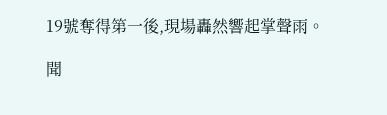19號奪得第一後,現場轟然響起掌聲雨。

聞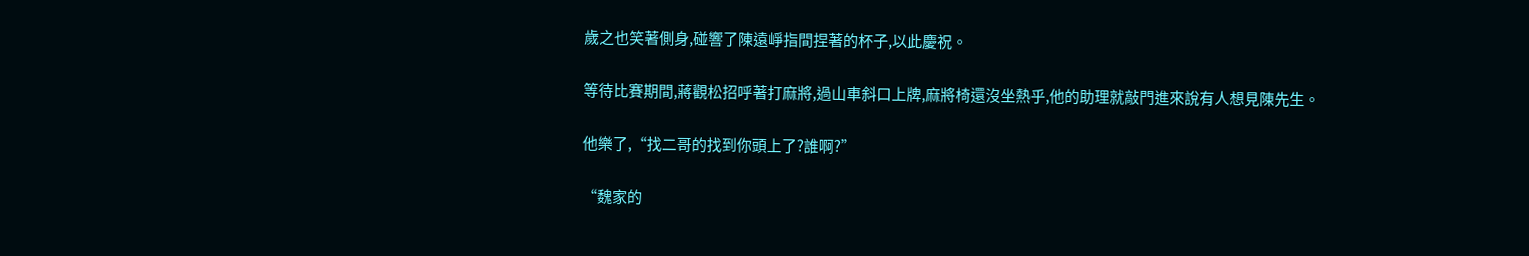歲之也笑著側身,碰響了陳遠崢指間捏著的杯子,以此慶祝。

等待比賽期間,蔣觀松招呼著打麻將,過山車斜口上牌,麻將椅還沒坐熱乎,他的助理就敲門進來說有人想見陳先生。

他樂了,“找二哥的找到你頭上了?誰啊?”

“魏家的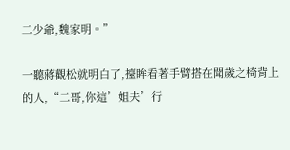二少爺,魏家明。”

一聽蔣觀松就明白了,擡眸看著手臂搭在聞歲之椅背上的人,“二哥,你這’姐夫’行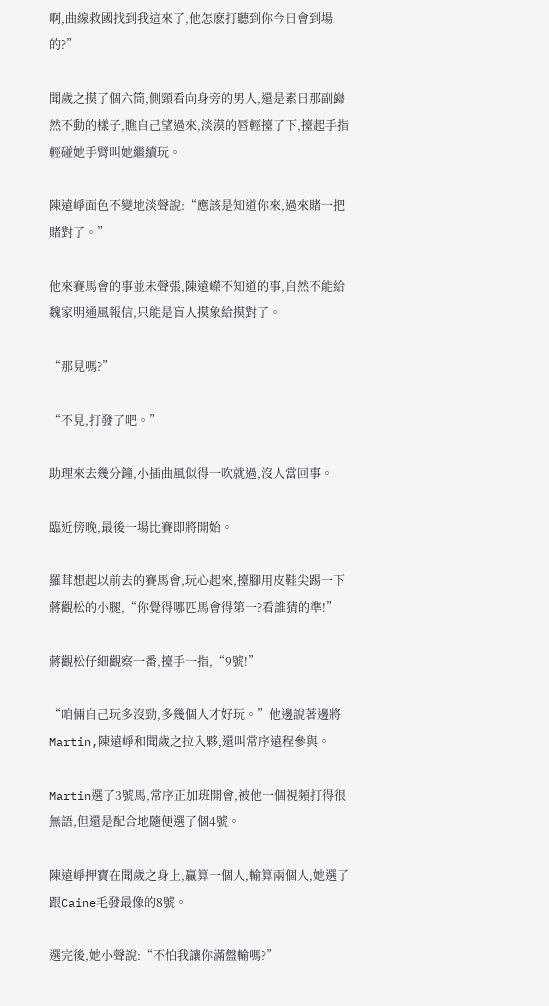啊,曲線救國找到我這來了,他怎麽打聽到你今日會到場的?”

聞歲之摸了個六筒,側頸看向身旁的男人,還是素日那副巋然不動的樣子,瞧自己望過來,淡漠的唇輕擡了下,擡起手指輕碰她手臂叫她繼續玩。

陳遠崢面色不變地淡聲說:“應該是知道你來,過來賭一把賭對了。”

他來賽馬會的事並未聲張,陳遠嶸不知道的事,自然不能給魏家明通風報信,只能是盲人摸象給摸對了。

“那見嗎?”

“不見,打發了吧。”

助理來去幾分鐘,小插曲風似得一吹就過,沒人當回事。

臨近傍晚,最後一場比賽即將開始。

羅茸想起以前去的賽馬會,玩心起來,擡腳用皮鞋尖踢一下蔣觀松的小腿,“你覺得哪匹馬會得第一?看誰猜的準!”

蔣觀松仔細觀察一番,擡手一指,“9號!”

“咱倆自己玩多沒勁,多幾個人才好玩。”他邊說著邊將Martin,陳遠崢和聞歲之拉入夥,還叫常序遠程參與。

Martin選了3號馬,常序正加班開會,被他一個視頻打得很無語,但還是配合地隨便選了個4號。

陳遠崢押寶在聞歲之身上,贏算一個人,輸算兩個人,她選了跟Caine毛發最像的8號。

選完後,她小聲說:“不怕我讓你滿盤輸嗎?”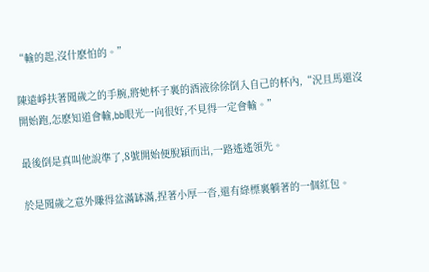“輸的起,沒什麽怕的。”

陳遠崢扶著聞歲之的手腕,將她杯子裏的酒液徐徐倒入自己的杯內,“況且馬還沒開始跑,怎麽知道會輸,bb眼光一向很好,不見得一定會輸。”

最後倒是真叫他說準了,8號開始便脫穎而出,一路遙遙領先。

於是聞歲之意外賺得盆滿缽滿,捏著小厚一沓,還有綠標裏躺著的一個紅包。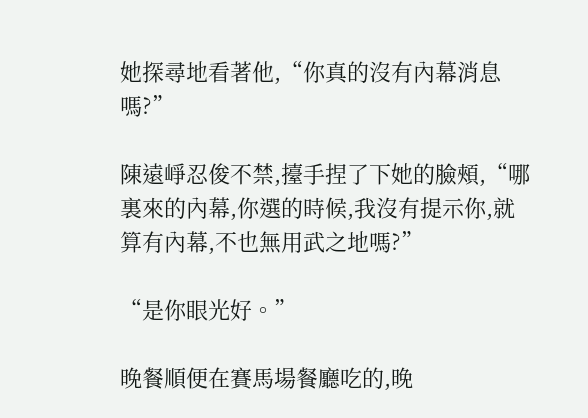她探尋地看著他,“你真的沒有內幕消息嗎?”

陳遠崢忍俊不禁,擡手捏了下她的臉頰,“哪裏來的內幕,你選的時候,我沒有提示你,就算有內幕,不也無用武之地嗎?”

“是你眼光好。”

晚餐順便在賽馬場餐廳吃的,晚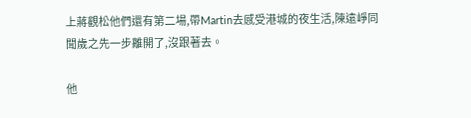上蔣觀松他們還有第二場,帶Martin去感受港城的夜生活,陳遠崢同聞歲之先一步離開了,沒跟著去。

他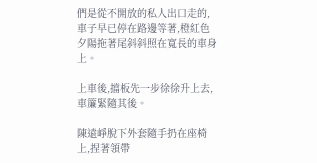們是從不開放的私人出口走的,車子早已停在路邊等著,橙紅色夕陽拖著尾斜斜照在寬長的車身上。

上車後,擋板先一步徐徐升上去,車簾緊隨其後。

陳遠崢脫下外套隨手扔在座椅上,捏著領帶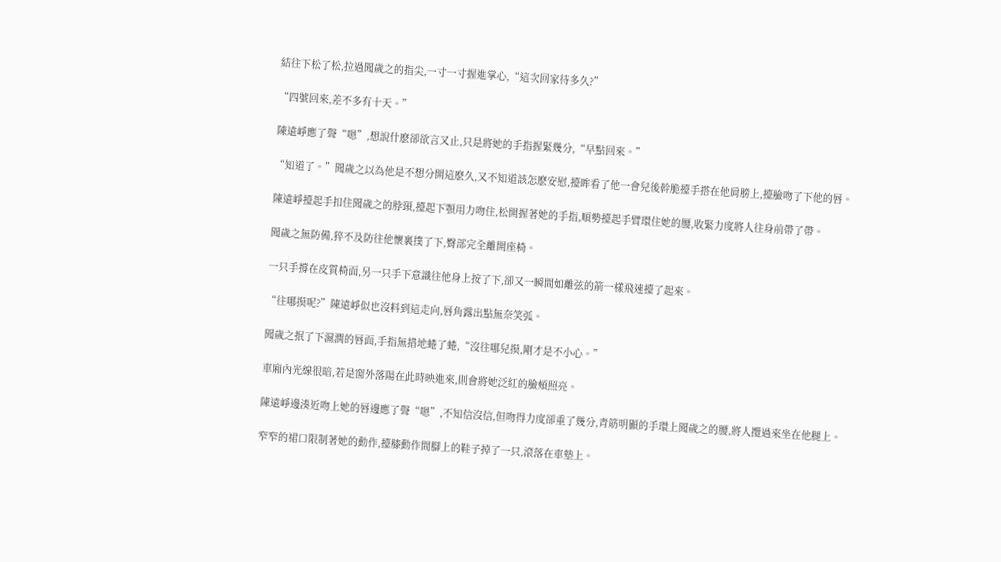結往下松了松,拉過聞歲之的指尖,一寸一寸握進掌心,“這次回家待多久?”

“四號回來,差不多有十天。”

陳遠崢應了聲“嗯”,想說什麽卻欲言又止,只是將她的手指握緊幾分,“早點回來。”

“知道了。”聞歲之以為他是不想分開這麽久,又不知道該怎麽安慰,擡眸看了他一會兒後幹脆擡手搭在他肩膀上,擡臉吻了下他的唇。

陳遠崢擡起手扣住聞歲之的脖頸,擡起下顎用力吻住,松開握著她的手指,順勢擡起手臂環住她的腰,收緊力度將人往身前帶了帶。

聞歲之無防備,猝不及防往他懷裏撲了下,臀部完全離開座椅。

一只手撐在皮質椅面,另一只手下意識往他身上按了下,卻又一瞬間如離弦的箭一樣飛速擡了起來。

“往哪摸呢?”陳遠崢似也沒料到這走向,唇角露出點無奈笑弧。

聞歲之抿了下濕潤的唇面,手指無措地蜷了蜷,“沒往哪兒摸,剛才是不小心。”

車廂內光線很暗,若是窗外落陽在此時映進來,則會將她泛紅的臉頰照亮。

陳遠崢邊湊近吻上她的唇邊應了聲“嗯”,不知信沒信,但吻得力度卻重了幾分,青筋明顯的手環上聞歲之的腰,將人攬過來坐在他腿上。

窄窄的裙口限制著她的動作,擡膝動作間腳上的鞋子掉了一只,滾落在車墊上。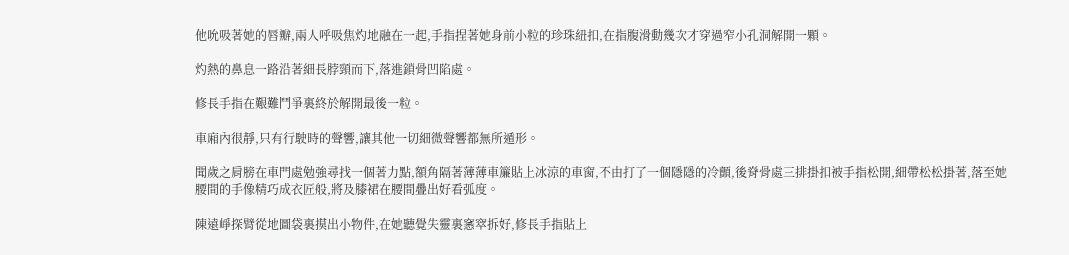他吮吸著她的唇瓣,兩人呼吸焦灼地融在一起,手指捏著她身前小粒的珍珠紐扣,在指腹滑動幾次才穿過窄小孔洞解開一顆。

灼熱的鼻息一路沿著細長脖頸而下,落進鎖骨凹陷處。

修長手指在艱難鬥爭裏終於解開最後一粒。

車廂內很靜,只有行駛時的聲響,讓其他一切細微聲響都無所遁形。

聞歲之肩膀在車門處勉強尋找一個著力點,額角隔著薄薄車簾貼上冰涼的車窗,不由打了一個隱隱的冷顫,後脊骨處三排掛扣被手指松開,細帶松松掛著,落至她腰間的手像精巧成衣匠般,將及膝裙在腰間疊出好看弧度。

陳遠崢探臂從地圖袋裏摸出小物件,在她聽覺失靈裏窸窣拆好,修長手指貼上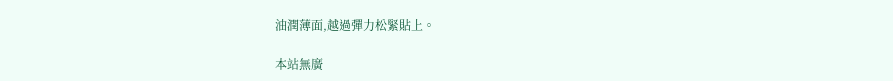油潤薄面,越過彈力松緊貼上。

本站無廣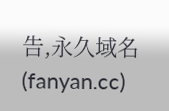告,永久域名(fanyan.cc)